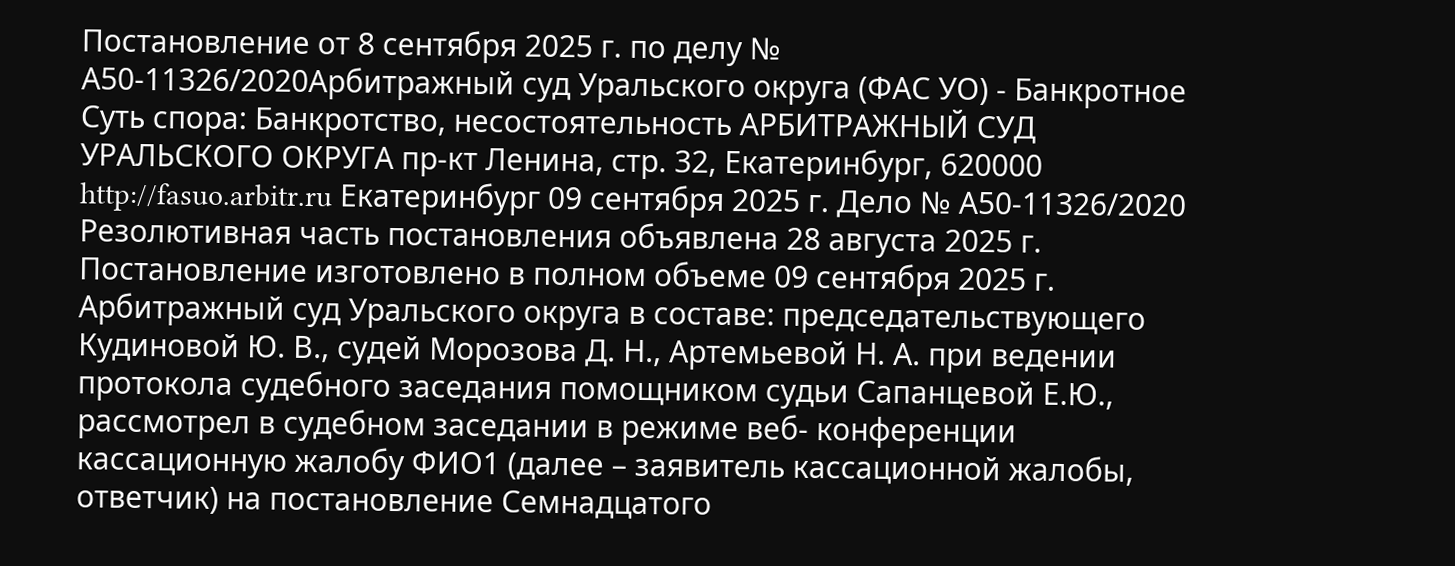Постановление от 8 сентября 2025 г. по делу № А50-11326/2020Арбитражный суд Уральского округа (ФАС УО) - Банкротное Суть спора: Банкротство, несостоятельность АРБИТРАЖНЫЙ СУД УРАЛЬСКОГО ОКРУГА пр-кт Ленина, стр. 32, Екатеринбург, 620000 http://fasuo.arbitr.ru Екатеринбург 09 сентября 2025 г. Дело № А50-11326/2020 Резолютивная часть постановления объявлена 28 августа 2025 г. Постановление изготовлено в полном объеме 09 сентября 2025 г. Арбитражный суд Уральского округа в составе: председательствующего Кудиновой Ю. В., судей Морозова Д. Н., Артемьевой Н. А. при ведении протокола судебного заседания помощником судьи Сапанцевой Е.Ю., рассмотрел в судебном заседании в режиме веб- конференции кассационную жалобу ФИО1 (далее – заявитель кассационной жалобы, ответчик) на постановление Семнадцатого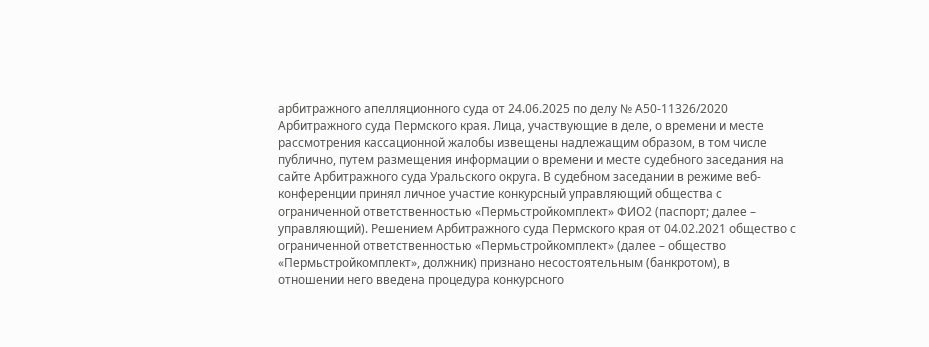арбитражного апелляционного суда от 24.06.2025 по делу № А50-11326/2020 Арбитражного суда Пермского края. Лица, участвующие в деле, о времени и месте рассмотрения кассационной жалобы извещены надлежащим образом, в том числе публично, путем размещения информации о времени и месте судебного заседания на сайте Арбитражного суда Уральского округа. В судебном заседании в режиме веб-конференции принял личное участие конкурсный управляющий общества с ограниченной ответственностью «Пермьстройкомплект» ФИО2 (паспорт; далее – управляющий). Решением Арбитражного суда Пермского края от 04.02.2021 общество с ограниченной ответственностью «Пермьстройкомплект» (далее – общество «Пермьстройкомплект», должник) признано несостоятельным (банкротом), в отношении него введена процедура конкурсного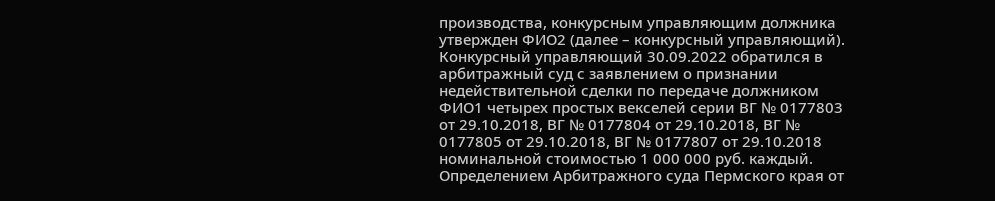производства, конкурсным управляющим должника утвержден ФИО2 (далее – конкурсный управляющий). Конкурсный управляющий 30.09.2022 обратился в арбитражный суд с заявлением о признании недействительной сделки по передаче должником ФИО1 четырех простых векселей серии ВГ № 0177803 от 29.10.2018, ВГ № 0177804 от 29.10.2018, ВГ № 0177805 от 29.10.2018, ВГ № 0177807 от 29.10.2018 номинальной стоимостью 1 000 000 руб. каждый. Определением Арбитражного суда Пермского края от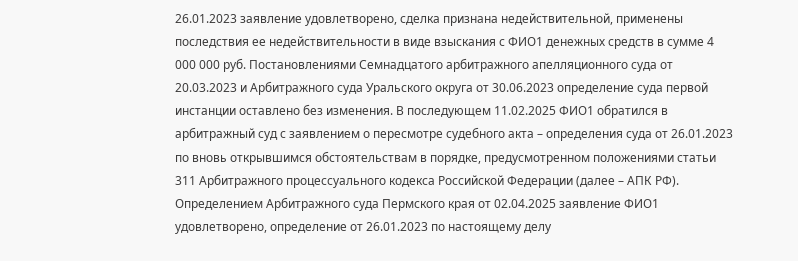26.01.2023 заявление удовлетворено, сделка признана недействительной, применены последствия ее недействительности в виде взыскания с ФИО1 денежных средств в сумме 4 000 000 руб. Постановлениями Семнадцатого арбитражного апелляционного суда от 20.03.2023 и Арбитражного суда Уральского округа от 30.06.2023 определение суда первой инстанции оставлено без изменения. В последующем 11.02.2025 ФИО1 обратился в арбитражный суд с заявлением о пересмотре судебного акта – определения суда от 26.01.2023 по вновь открывшимся обстоятельствам в порядке, предусмотренном положениями статьи 311 Арбитражного процессуального кодекса Российской Федерации (далее – АПК РФ). Определением Арбитражного суда Пермского края от 02.04.2025 заявление ФИО1 удовлетворено, определение от 26.01.2023 по настоящему делу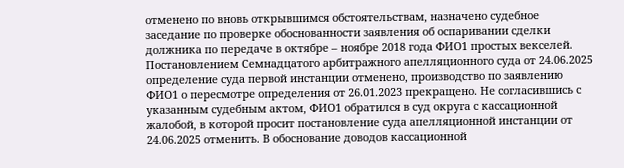отменено по вновь открывшимся обстоятельствам, назначено судебное заседание по проверке обоснованности заявления об оспаривании сделки должника по передаче в октябре – ноябре 2018 года ФИО1 простых векселей. Постановлением Семнадцатого арбитражного апелляционного суда от 24.06.2025 определение суда первой инстанции отменено, производство по заявлению ФИО1 о пересмотре определения от 26.01.2023 прекращено. Не согласившись с указанным судебным актом, ФИО1 обратился в суд округа с кассационной жалобой, в которой просит постановление суда апелляционной инстанции от 24.06.2025 отменить. В обоснование доводов кассационной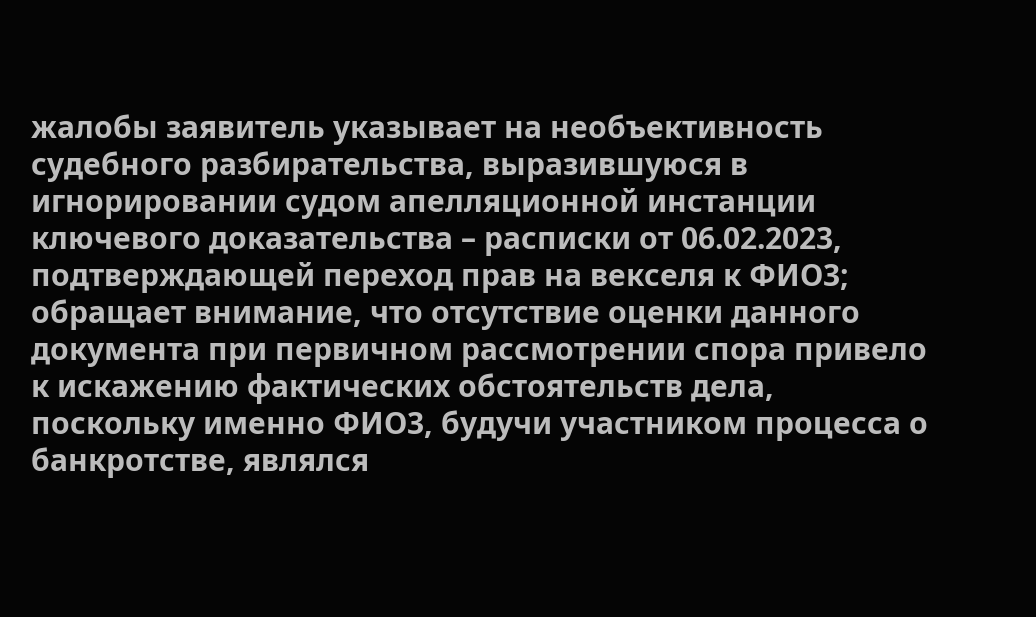жалобы заявитель указывает на необъективность судебного разбирательства, выразившуюся в игнорировании судом апелляционной инстанции ключевого доказательства – расписки от 06.02.2023, подтверждающей переход прав на векселя к ФИО3; обращает внимание, что отсутствие оценки данного документа при первичном рассмотрении спора привело к искажению фактических обстоятельств дела, поскольку именно ФИО3, будучи участником процесса о банкротстве, являлся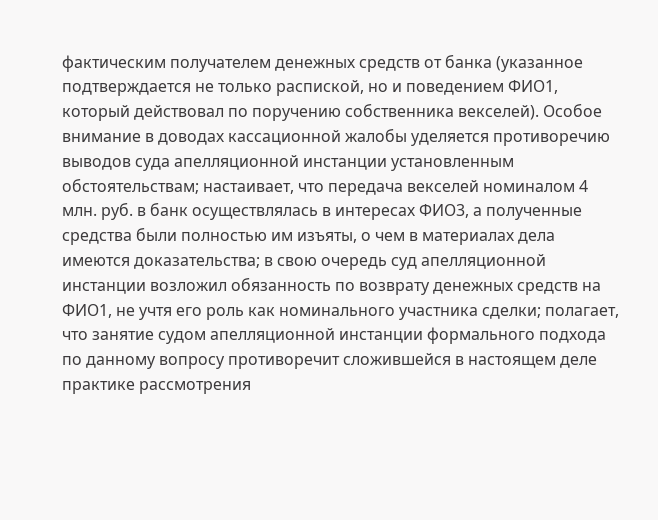фактическим получателем денежных средств от банка (указанное подтверждается не только распиской, но и поведением ФИО1, который действовал по поручению собственника векселей). Особое внимание в доводах кассационной жалобы уделяется противоречию выводов суда апелляционной инстанции установленным обстоятельствам; настаивает, что передача векселей номиналом 4 млн. руб. в банк осуществлялась в интересах ФИО3, а полученные средства были полностью им изъяты, о чем в материалах дела имеются доказательства; в свою очередь суд апелляционной инстанции возложил обязанность по возврату денежных средств на ФИО1, не учтя его роль как номинального участника сделки; полагает, что занятие судом апелляционной инстанции формального подхода по данному вопросу противоречит сложившейся в настоящем деле практике рассмотрения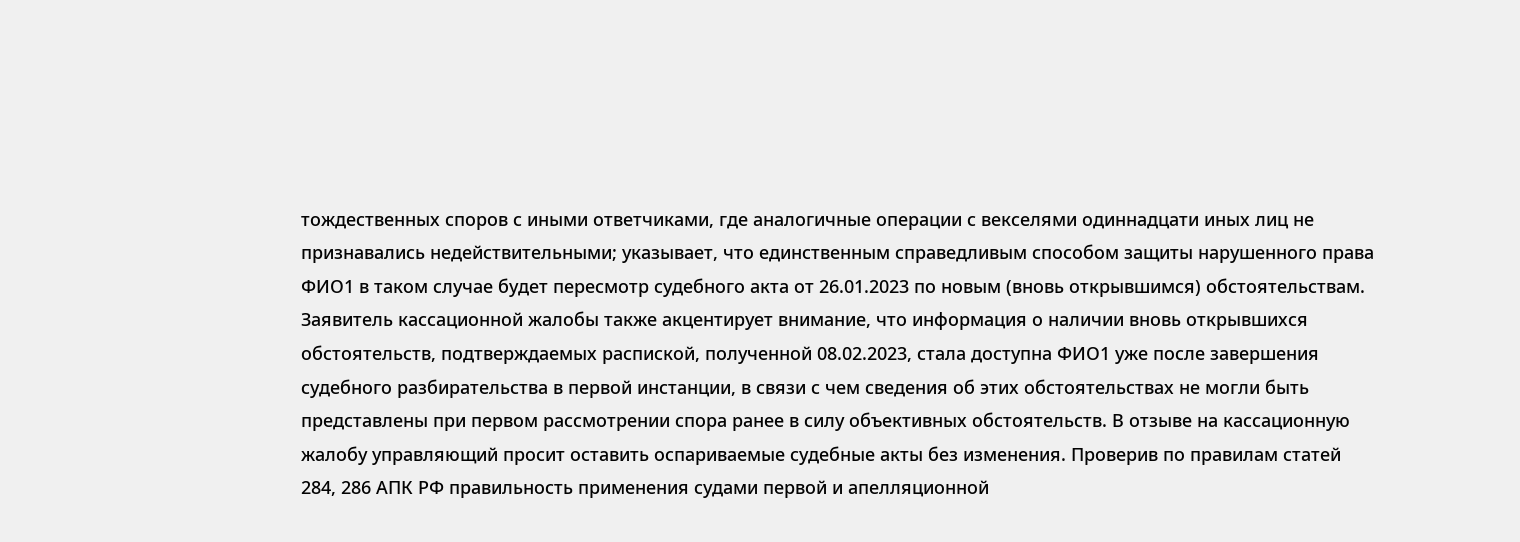тождественных споров с иными ответчиками, где аналогичные операции с векселями одиннадцати иных лиц не признавались недействительными; указывает, что единственным справедливым способом защиты нарушенного права ФИО1 в таком случае будет пересмотр судебного акта от 26.01.2023 по новым (вновь открывшимся) обстоятельствам. Заявитель кассационной жалобы также акцентирует внимание, что информация о наличии вновь открывшихся обстоятельств, подтверждаемых распиской, полученной 08.02.2023, стала доступна ФИО1 уже после завершения судебного разбирательства в первой инстанции, в связи с чем сведения об этих обстоятельствах не могли быть представлены при первом рассмотрении спора ранее в силу объективных обстоятельств. В отзыве на кассационную жалобу управляющий просит оставить оспариваемые судебные акты без изменения. Проверив по правилам статей 284, 286 АПК РФ правильность применения судами первой и апелляционной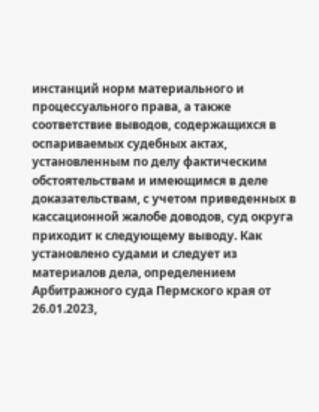инстанций норм материального и процессуального права, а также соответствие выводов, содержащихся в оспариваемых судебных актах, установленным по делу фактическим обстоятельствам и имеющимся в деле доказательствам, с учетом приведенных в кассационной жалобе доводов, суд округа приходит к следующему выводу. Как установлено судами и следует из материалов дела, определением Арбитражного суда Пермского края от 26.01.2023,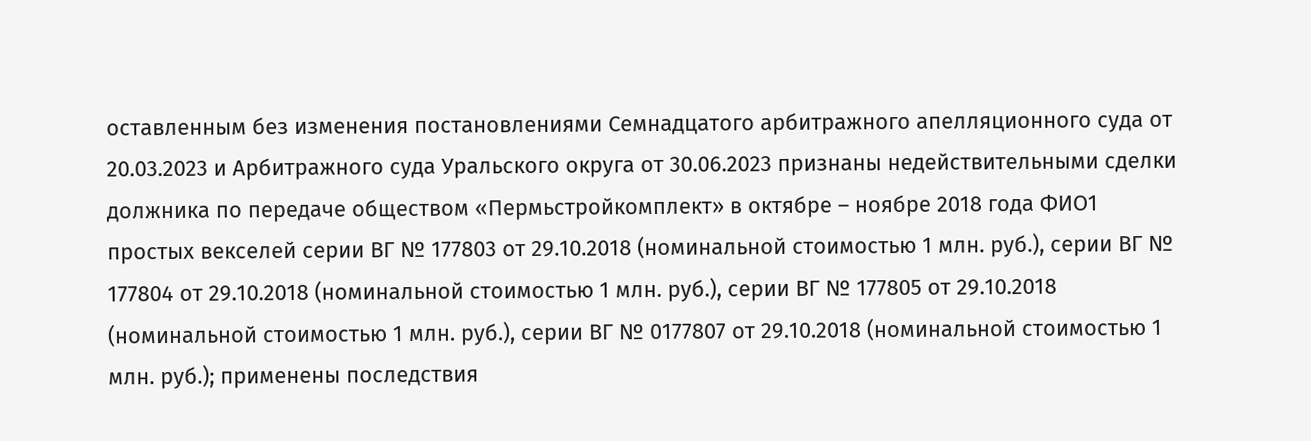оставленным без изменения постановлениями Семнадцатого арбитражного апелляционного суда от 20.03.2023 и Арбитражного суда Уральского округа от 30.06.2023 признаны недействительными сделки должника по передаче обществом «Пермьстройкомплект» в октябре – ноябре 2018 года ФИО1 простых векселей серии ВГ № 177803 от 29.10.2018 (номинальной стоимостью 1 млн. руб.), серии ВГ № 177804 от 29.10.2018 (номинальной стоимостью 1 млн. руб.), серии ВГ № 177805 от 29.10.2018 (номинальной стоимостью 1 млн. руб.), серии ВГ № 0177807 от 29.10.2018 (номинальной стоимостью 1 млн. руб.); применены последствия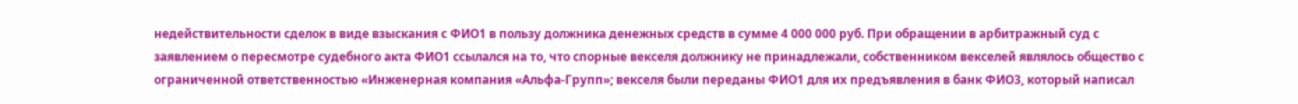недействительности сделок в виде взыскания с ФИО1 в пользу должника денежных средств в сумме 4 000 000 руб. При обращении в арбитражный суд с заявлением о пересмотре судебного акта ФИО1 ссылался на то, что спорные векселя должнику не принадлежали, собственником векселей являлось общество с ограниченной ответственностью «Инженерная компания «Альфа-Групп»; векселя были переданы ФИО1 для их предъявления в банк ФИО3, который написал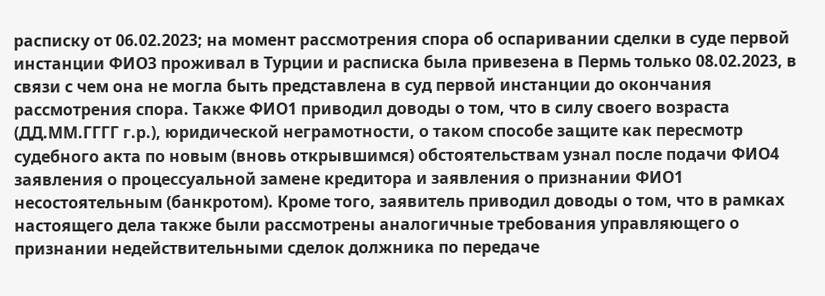расписку от 06.02.2023; на момент рассмотрения спора об оспаривании сделки в суде первой инстанции ФИО3 проживал в Турции и расписка была привезена в Пермь только 08.02.2023, в связи с чем она не могла быть представлена в суд первой инстанции до окончания рассмотрения спора. Также ФИО1 приводил доводы о том, что в силу своего возраста (ДД.ММ.ГГГГ г.р.), юридической неграмотности, о таком способе защите как пересмотр судебного акта по новым (вновь открывшимся) обстоятельствам узнал после подачи ФИО4 заявления о процессуальной замене кредитора и заявления о признании ФИО1 несостоятельным (банкротом). Кроме того, заявитель приводил доводы о том, что в рамках настоящего дела также были рассмотрены аналогичные требования управляющего о признании недействительными сделок должника по передаче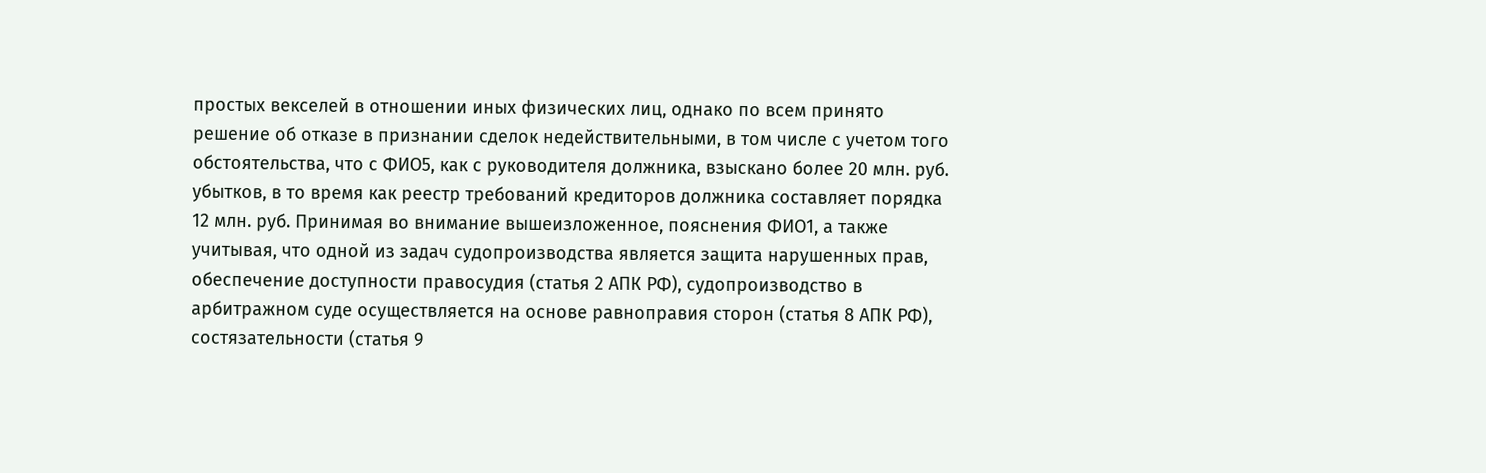простых векселей в отношении иных физических лиц, однако по всем принято решение об отказе в признании сделок недействительными, в том числе с учетом того обстоятельства, что с ФИО5, как с руководителя должника, взыскано более 20 млн. руб. убытков, в то время как реестр требований кредиторов должника составляет порядка 12 млн. руб. Принимая во внимание вышеизложенное, пояснения ФИО1, а также учитывая, что одной из задач судопроизводства является защита нарушенных прав, обеспечение доступности правосудия (статья 2 АПК РФ), судопроизводство в арбитражном суде осуществляется на основе равноправия сторон (статья 8 АПК РФ), состязательности (статья 9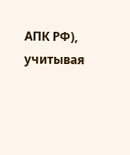АПК РФ), учитывая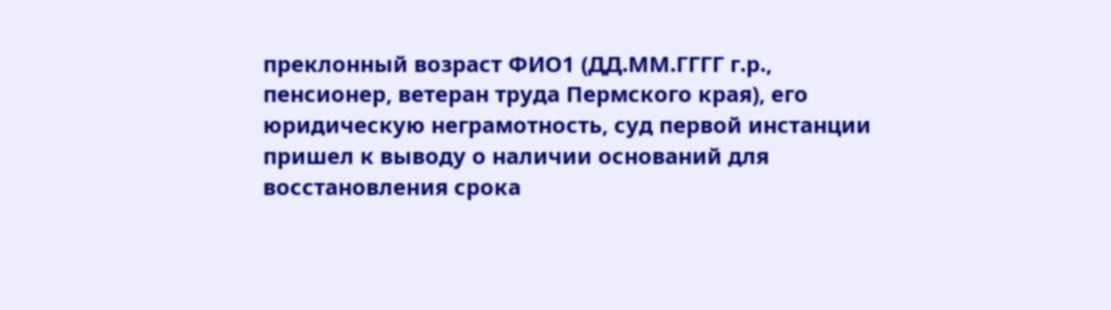преклонный возраст ФИО1 (ДД.ММ.ГГГГ г.р., пенсионер, ветеран труда Пермского края), его юридическую неграмотность, суд первой инстанции пришел к выводу о наличии оснований для восстановления срока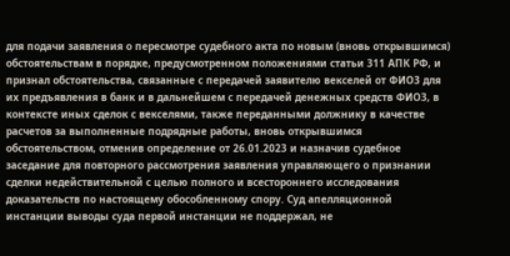для подачи заявления о пересмотре судебного акта по новым (вновь открывшимся) обстоятельствам в порядке, предусмотренном положениями статьи 311 АПК РФ, и признал обстоятельства, связанные с передачей заявителю векселей от ФИО3 для их предъявления в банк и в дальнейшем с передачей денежных средств ФИО3, в контексте иных сделок с векселями, также переданными должнику в качестве расчетов за выполненные подрядные работы, вновь открывшимся обстоятельством, отменив определение от 26.01.2023 и назначив судебное заседание для повторного рассмотрения заявления управляющего о признании сделки недействительной с целью полного и всестороннего исследования доказательств по настоящему обособленному спору. Суд апелляционной инстанции выводы суда первой инстанции не поддержал, не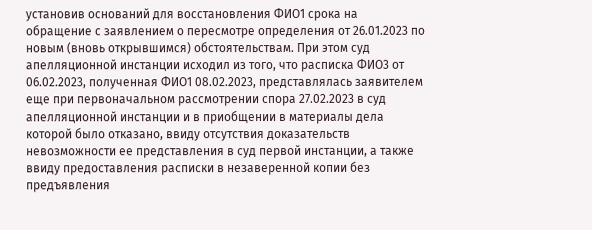установив оснований для восстановления ФИО1 срока на обращение с заявлением о пересмотре определения от 26.01.2023 по новым (вновь открывшимся) обстоятельствам. При этом суд апелляционной инстанции исходил из того, что расписка ФИО3 от 06.02.2023, полученная ФИО1 08.02.2023, представлялась заявителем еще при первоначальном рассмотрении спора 27.02.2023 в суд апелляционной инстанции и в приобщении в материалы дела которой было отказано, ввиду отсутствия доказательств невозможности ее представления в суд первой инстанции, а также ввиду предоставления расписки в незаверенной копии без предъявления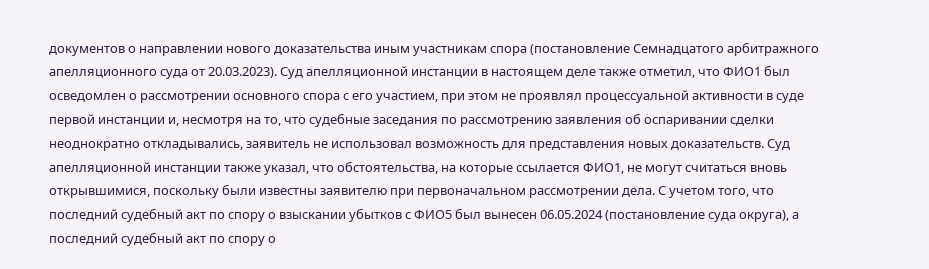документов о направлении нового доказательства иным участникам спора (постановление Семнадцатого арбитражного апелляционного суда от 20.03.2023). Суд апелляционной инстанции в настоящем деле также отметил, что ФИО1 был осведомлен о рассмотрении основного спора с его участием, при этом не проявлял процессуальной активности в суде первой инстанции и, несмотря на то, что судебные заседания по рассмотрению заявления об оспаривании сделки неоднократно откладывались, заявитель не использовал возможность для представления новых доказательств. Суд апелляционной инстанции также указал, что обстоятельства, на которые ссылается ФИО1, не могут считаться вновь открывшимися, поскольку были известны заявителю при первоначальном рассмотрении дела. С учетом того, что последний судебный акт по спору о взыскании убытков с ФИО5 был вынесен 06.05.2024 (постановление суда округа), а последний судебный акт по спору о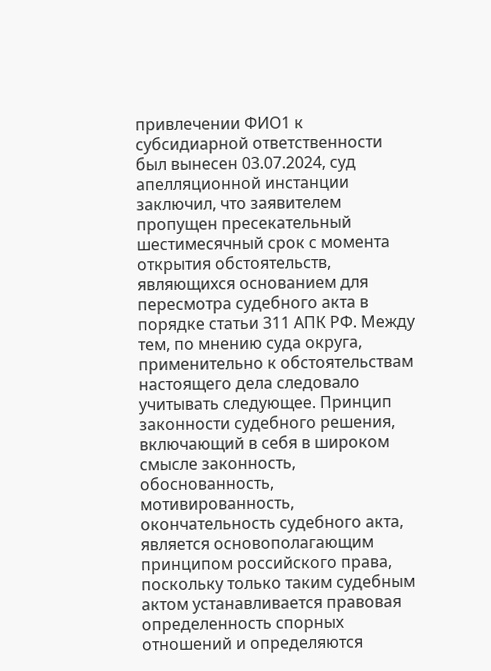привлечении ФИО1 к субсидиарной ответственности был вынесен 03.07.2024, суд апелляционной инстанции заключил, что заявителем пропущен пресекательный шестимесячный срок с момента открытия обстоятельств, являющихся основанием для пересмотра судебного акта в порядке статьи 311 АПК РФ. Между тем, по мнению суда округа, применительно к обстоятельствам настоящего дела следовало учитывать следующее. Принцип законности судебного решения, включающий в себя в широком смысле законность, обоснованность, мотивированность, окончательность судебного акта, является основополагающим принципом российского права, поскольку только таким судебным актом устанавливается правовая определенность спорных отношений и определяются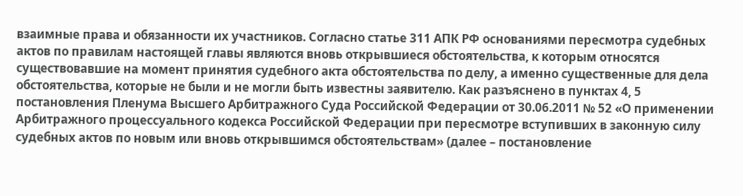взаимные права и обязанности их участников. Согласно статье 311 АПК РФ основаниями пересмотра судебных актов по правилам настоящей главы являются вновь открывшиеся обстоятельства, к которым относятся существовавшие на момент принятия судебного акта обстоятельства по делу, а именно существенные для дела обстоятельства, которые не были и не могли быть известны заявителю. Как разъяснено в пунктах 4, 5 постановления Пленума Высшего Арбитражного Суда Российской Федерации от 30.06.2011 № 52 «О применении Арбитражного процессуального кодекса Российской Федерации при пересмотре вступивших в законную силу судебных актов по новым или вновь открывшимся обстоятельствам» (далее – постановление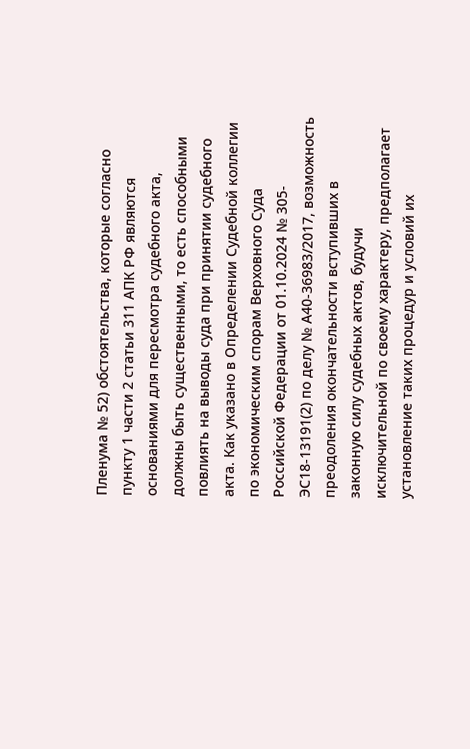Пленума № 52) обстоятельства, которые согласно пункту 1 части 2 статьи 311 АПК РФ являются основаниями для пересмотра судебного акта, должны быть существенными, то есть способными повлиять на выводы суда при принятии судебного акта. Как указано в Определении Судебной коллегии по экономическим спорам Верховного Суда Российской Федерации от 01.10.2024 № 305-ЭС18-13191(2) по делу № А40-36983/2017, возможность преодоления окончательности вступивших в законную силу судебных актов, будучи исключительной по своему характеру, предполагает установление таких процедур и условий их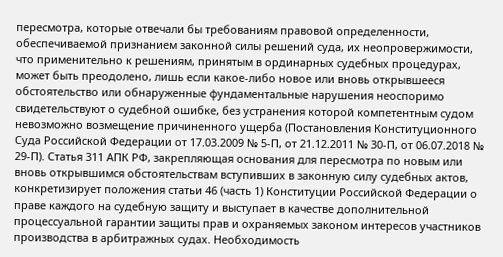пересмотра, которые отвечали бы требованиям правовой определенности, обеспечиваемой признанием законной силы решений суда, их неопровержимости, что применительно к решениям, принятым в ординарных судебных процедурах, может быть преодолено, лишь если какое-либо новое или вновь открывшееся обстоятельство или обнаруженные фундаментальные нарушения неоспоримо свидетельствуют о судебной ошибке, без устранения которой компетентным судом невозможно возмещение причиненного ущерба (Постановления Конституционного Суда Российской Федерации от 17.03.2009 № 5-П, от 21.12.2011 № 30-П, от 06.07.2018 № 29-П). Статья 311 АПК РФ, закрепляющая основания для пересмотра по новым или вновь открывшимся обстоятельствам вступивших в законную силу судебных актов, конкретизирует положения статьи 46 (часть 1) Конституции Российской Федерации о праве каждого на судебную защиту и выступает в качестве дополнительной процессуальной гарантии защиты прав и охраняемых законом интересов участников производства в арбитражных судах. Необходимость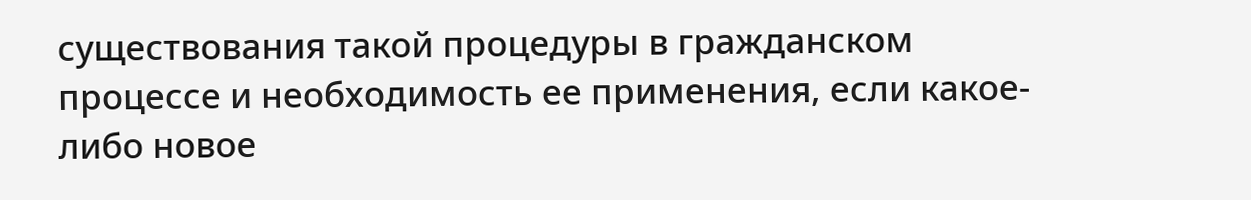существования такой процедуры в гражданском процессе и необходимость ее применения, если какое-либо новое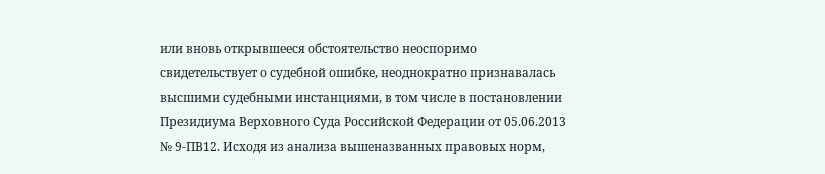или вновь открывшееся обстоятельство неоспоримо свидетельствует о судебной ошибке, неоднократно признавалась высшими судебными инстанциями, в том числе в постановлении Президиума Верховного Суда Российской Федерации от 05.06.2013 № 9-ПВ12. Исходя из анализа вышеназванных правовых норм,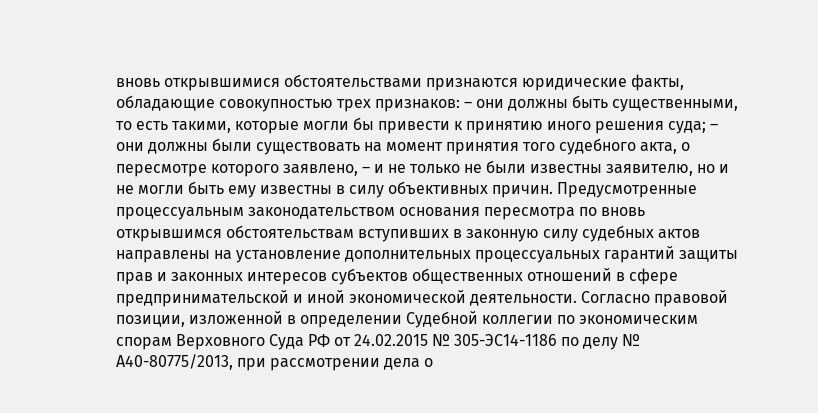вновь открывшимися обстоятельствами признаются юридические факты, обладающие совокупностью трех признаков: – они должны быть существенными, то есть такими, которые могли бы привести к принятию иного решения суда; – они должны были существовать на момент принятия того судебного акта, о пересмотре которого заявлено, – и не только не были известны заявителю, но и не могли быть ему известны в силу объективных причин. Предусмотренные процессуальным законодательством основания пересмотра по вновь открывшимся обстоятельствам вступивших в законную силу судебных актов направлены на установление дополнительных процессуальных гарантий защиты прав и законных интересов субъектов общественных отношений в сфере предпринимательской и иной экономической деятельности. Согласно правовой позиции, изложенной в определении Судебной коллегии по экономическим спорам Верховного Суда РФ от 24.02.2015 № 305-ЭС14-1186 по делу № А40-80775/2013, при рассмотрении дела о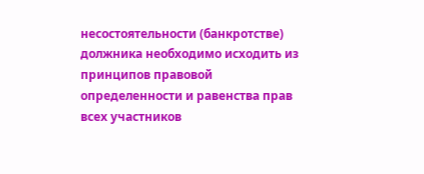несостоятельности (банкротстве) должника необходимо исходить из принципов правовой определенности и равенства прав всех участников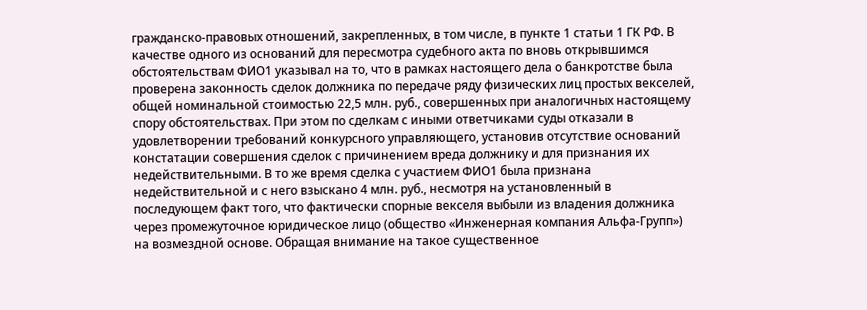гражданско-правовых отношений, закрепленных, в том числе, в пункте 1 статьи 1 ГК РФ. В качестве одного из оснований для пересмотра судебного акта по вновь открывшимся обстоятельствам ФИО1 указывал на то, что в рамках настоящего дела о банкротстве была проверена законность сделок должника по передаче ряду физических лиц простых векселей, общей номинальной стоимостью 22,5 млн. руб., совершенных при аналогичных настоящему спору обстоятельствах. При этом по сделкам с иными ответчиками суды отказали в удовлетворении требований конкурсного управляющего, установив отсутствие оснований констатации совершения сделок с причинением вреда должнику и для признания их недействительными. В то же время сделка с участием ФИО1 была признана недействительной и с него взыскано 4 млн. руб., несмотря на установленный в последующем факт того, что фактически спорные векселя выбыли из владения должника через промежуточное юридическое лицо (общество «Инженерная компания Альфа-Групп») на возмездной основе. Обращая внимание на такое существенное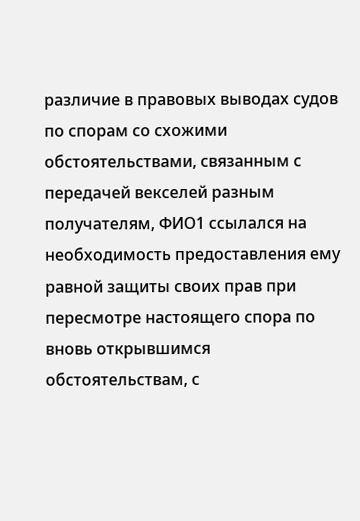различие в правовых выводах судов по спорам со схожими обстоятельствами, связанным с передачей векселей разным получателям, ФИО1 ссылался на необходимость предоставления ему равной защиты своих прав при пересмотре настоящего спора по вновь открывшимся обстоятельствам, с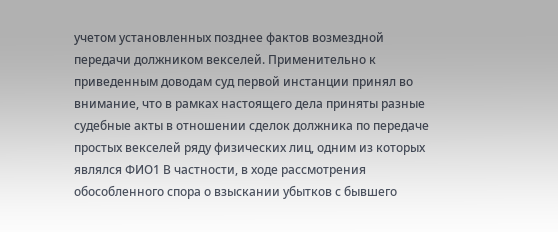учетом установленных позднее фактов возмездной передачи должником векселей. Применительно к приведенным доводам суд первой инстанции принял во внимание, что в рамках настоящего дела приняты разные судебные акты в отношении сделок должника по передаче простых векселей ряду физических лиц, одним из которых являлся ФИО1 В частности, в ходе рассмотрения обособленного спора о взыскании убытков с бывшего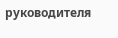руководителя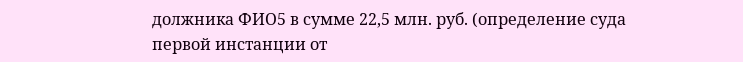должника ФИО5 в сумме 22,5 млн. руб. (определение суда первой инстанции от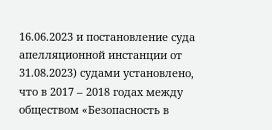16.06.2023 и постановление суда апелляционной инстанции от 31.08.2023) судами установлено, что в 2017 – 2018 годах между обществом «Безопасность в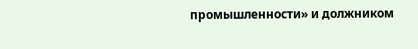промышленности» и должником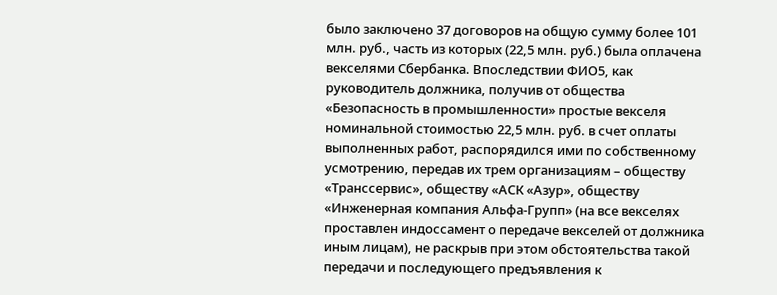было заключено 37 договоров на общую сумму более 101 млн. руб., часть из которых (22,5 млн. руб.) была оплачена векселями Сбербанка. Впоследствии ФИО5, как руководитель должника, получив от общества «Безопасность в промышленности» простые векселя номинальной стоимостью 22,5 млн. руб. в счет оплаты выполненных работ, распорядился ими по собственному усмотрению, передав их трем организациям – обществу «Транссервис», обществу «АСК «Азур», обществу «Инженерная компания Альфа-Групп» (на все векселях проставлен индоссамент о передаче векселей от должника иным лицам), не раскрыв при этом обстоятельства такой передачи и последующего предъявления к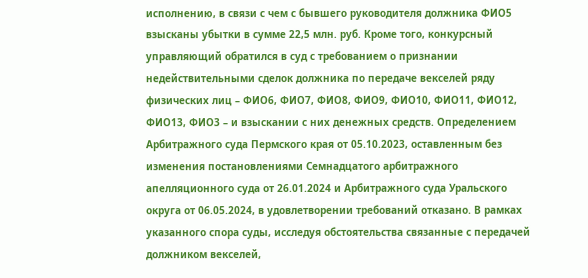исполнению, в связи с чем с бывшего руководителя должника ФИО5 взысканы убытки в сумме 22,5 млн. руб. Кроме того, конкурсный управляющий обратился в суд с требованием о признании недействительными сделок должника по передаче векселей ряду физических лиц – ФИО6, ФИО7, ФИО8, ФИО9, ФИО10, ФИО11, ФИО12, ФИО13, ФИО3 – и взыскании с них денежных средств. Определением Арбитражного суда Пермского края от 05.10.2023, оставленным без изменения постановлениями Семнадцатого арбитражного апелляционного суда от 26.01.2024 и Арбитражного суда Уральского округа от 06.05.2024, в удовлетворении требований отказано. В рамках указанного спора суды, исследуя обстоятельства связанные с передачей должником векселей,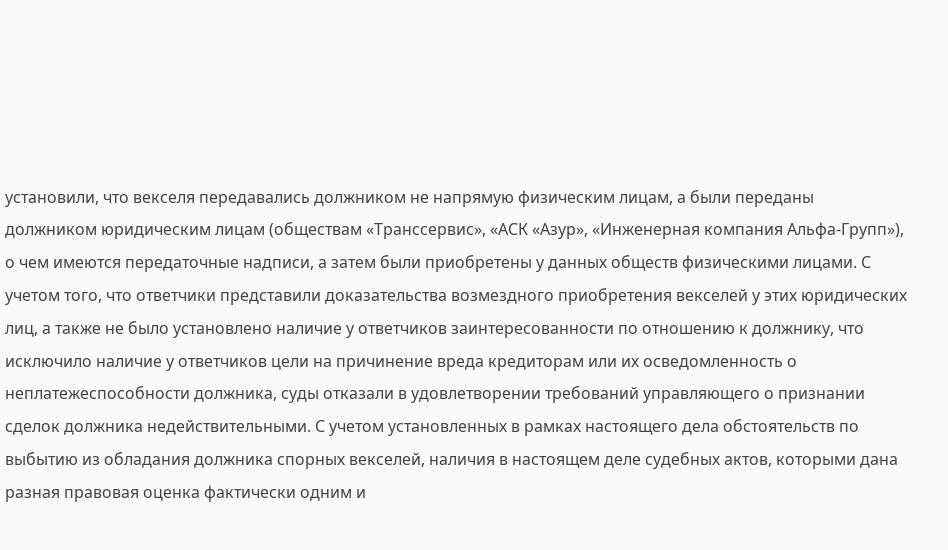установили, что векселя передавались должником не напрямую физическим лицам, а были переданы должником юридическим лицам (обществам «Транссервис», «АСК «Азур», «Инженерная компания Альфа-Групп»), о чем имеются передаточные надписи, а затем были приобретены у данных обществ физическими лицами. С учетом того, что ответчики представили доказательства возмездного приобретения векселей у этих юридических лиц, а также не было установлено наличие у ответчиков заинтересованности по отношению к должнику, что исключило наличие у ответчиков цели на причинение вреда кредиторам или их осведомленность о неплатежеспособности должника, суды отказали в удовлетворении требований управляющего о признании сделок должника недействительными. С учетом установленных в рамках настоящего дела обстоятельств по выбытию из обладания должника спорных векселей, наличия в настоящем деле судебных актов, которыми дана разная правовая оценка фактически одним и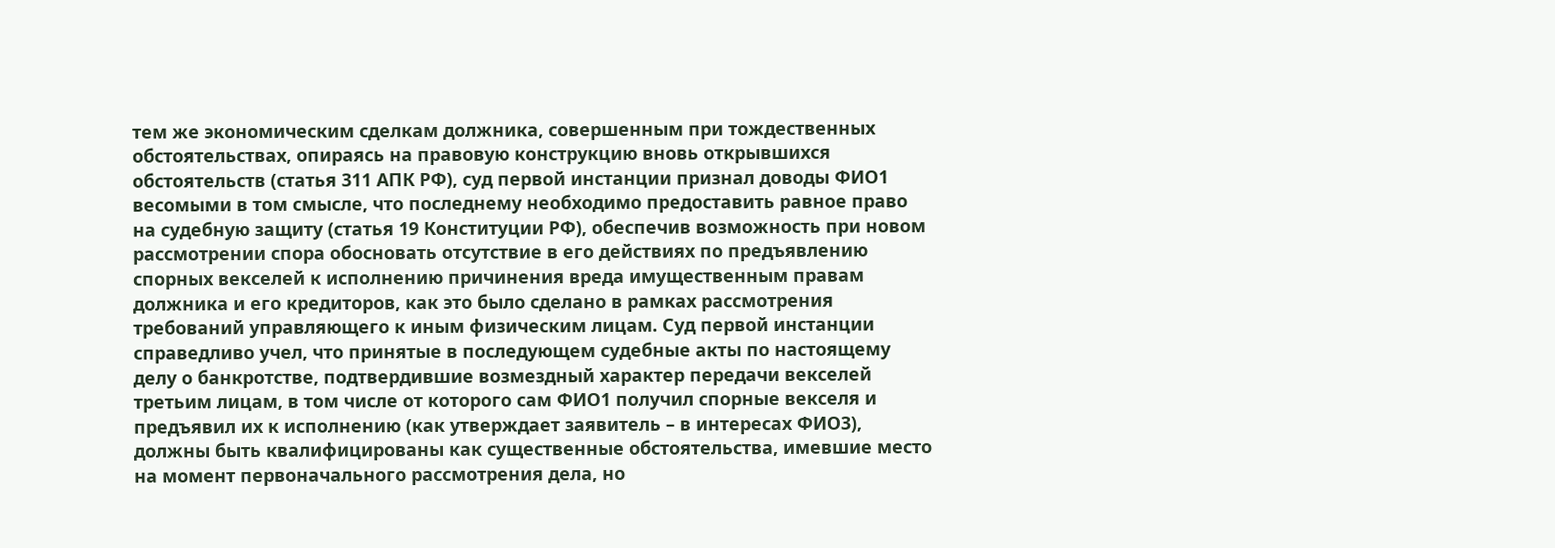тем же экономическим сделкам должника, совершенным при тождественных обстоятельствах, опираясь на правовую конструкцию вновь открывшихся обстоятельств (статья 311 АПК РФ), суд первой инстанции признал доводы ФИО1 весомыми в том смысле, что последнему необходимо предоставить равное право на судебную защиту (статья 19 Конституции РФ), обеспечив возможность при новом рассмотрении спора обосновать отсутствие в его действиях по предъявлению спорных векселей к исполнению причинения вреда имущественным правам должника и его кредиторов, как это было сделано в рамках рассмотрения требований управляющего к иным физическим лицам. Суд первой инстанции справедливо учел, что принятые в последующем судебные акты по настоящему делу о банкротстве, подтвердившие возмездный характер передачи векселей третьим лицам, в том числе от которого сам ФИО1 получил спорные векселя и предъявил их к исполнению (как утверждает заявитель – в интересах ФИО3), должны быть квалифицированы как существенные обстоятельства, имевшие место на момент первоначального рассмотрения дела, но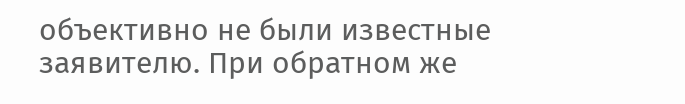объективно не были известные заявителю. При обратном же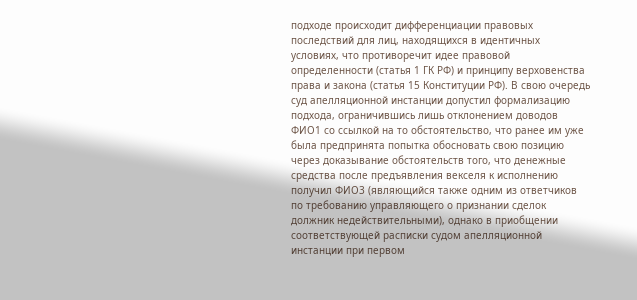подходе происходит дифференциации правовых последствий для лиц, находящихся в идентичных условиях, что противоречит идее правовой определенности (статья 1 ГК РФ) и принципу верховенства права и закона (статья 15 Конституции РФ). В свою очередь суд апелляционной инстанции допустил формализацию подхода, ограничившись лишь отклонением доводов ФИО1 со ссылкой на то обстоятельство, что ранее им уже была предпринята попытка обосновать свою позицию через доказывание обстоятельств того, что денежные средства после предъявления векселя к исполнению получил ФИО3 (являющийся также одним из ответчиков по требованию управляющего о признании сделок должник недействительными), однако в приобщении соответствующей расписки судом апелляционной инстанции при первом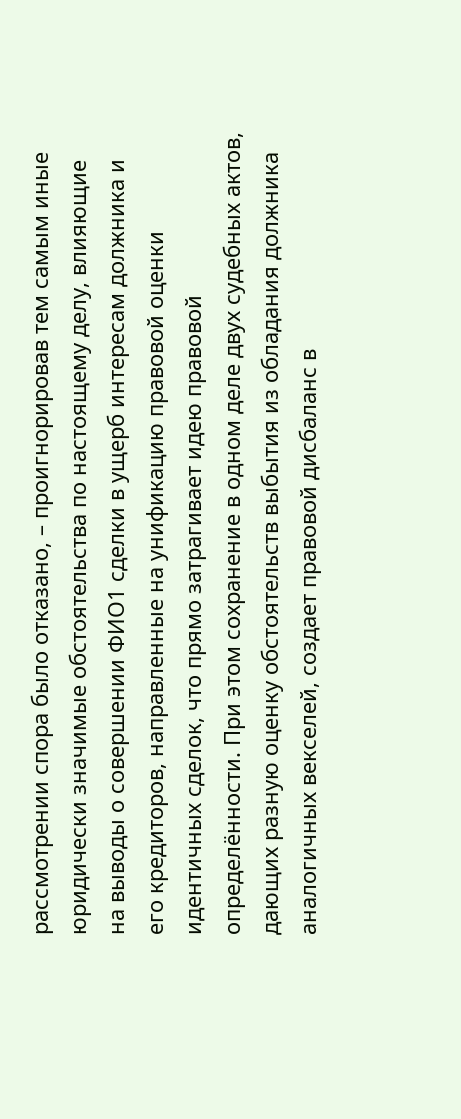рассмотрении спора было отказано, – проигнорировав тем самым иные юридически значимые обстоятельства по настоящему делу, влияющие на выводы о совершении ФИО1 сделки в ущерб интересам должника и его кредиторов, направленные на унификацию правовой оценки идентичных сделок, что прямо затрагивает идею правовой определённости. При этом сохранение в одном деле двух судебных актов, дающих разную оценку обстоятельств выбытия из обладания должника аналогичных векселей, создает правовой дисбаланс в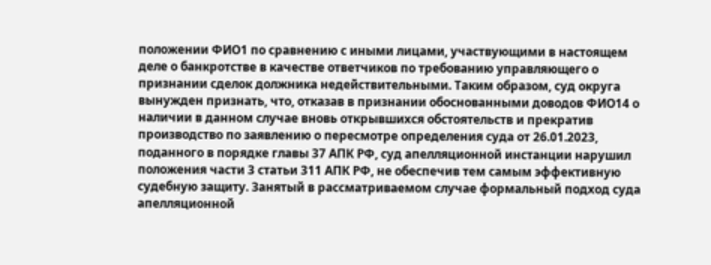положении ФИО1 по сравнению с иными лицами, участвующими в настоящем деле о банкротстве в качестве ответчиков по требованию управляющего о признании сделок должника недействительными. Таким образом, суд округа вынужден признать, что, отказав в признании обоснованными доводов ФИО14 о наличии в данном случае вновь открывшихся обстоятельств и прекратив производство по заявлению о пересмотре определения суда от 26.01.2023, поданного в порядке главы 37 АПК РФ, суд апелляционной инстанции нарушил положения части 3 статьи 311 АПК РФ, не обеспечив тем самым эффективную судебную защиту. Занятый в рассматриваемом случае формальный подход суда апелляционной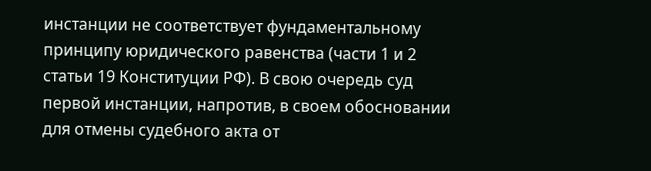инстанции не соответствует фундаментальному принципу юридического равенства (части 1 и 2 статьи 19 Конституции РФ). В свою очередь суд первой инстанции, напротив, в своем обосновании для отмены судебного акта от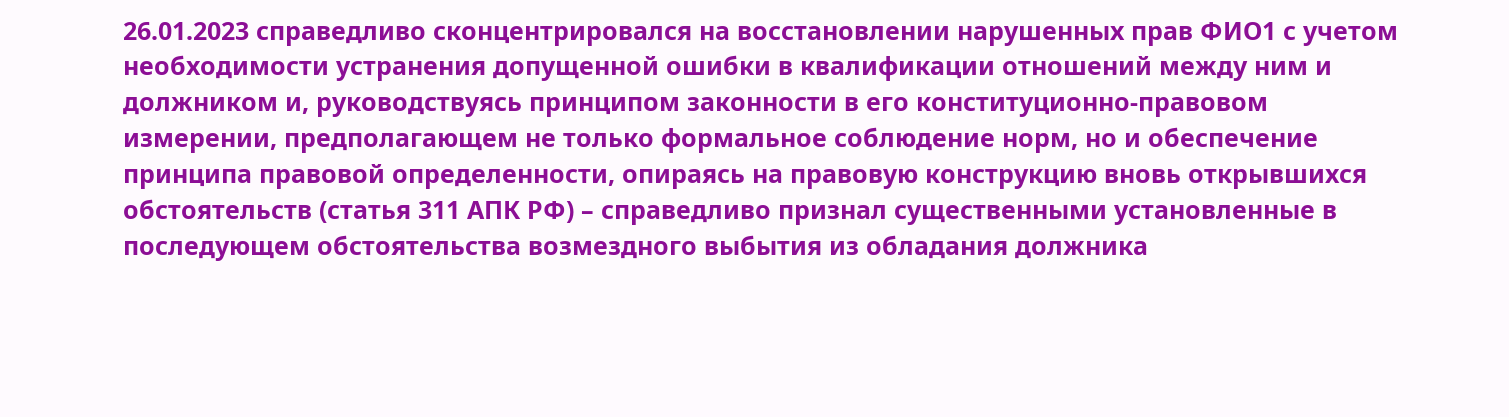26.01.2023 справедливо сконцентрировался на восстановлении нарушенных прав ФИО1 с учетом необходимости устранения допущенной ошибки в квалификации отношений между ним и должником и, руководствуясь принципом законности в его конституционно-правовом измерении, предполагающем не только формальное соблюдение норм, но и обеспечение принципа правовой определенности, опираясь на правовую конструкцию вновь открывшихся обстоятельств (статья 311 АПК РФ) – справедливо признал существенными установленные в последующем обстоятельства возмездного выбытия из обладания должника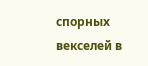спорных векселей в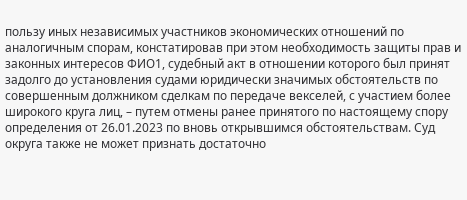пользу иных независимых участников экономических отношений по аналогичным спорам, констатировав при этом необходимость защиты прав и законных интересов ФИО1, судебный акт в отношении которого был принят задолго до установления судами юридически значимых обстоятельств по совершенным должником сделкам по передаче векселей, с участием более широкого круга лиц, – путем отмены ранее принятого по настоящему спору определения от 26.01.2023 по вновь открывшимся обстоятельствам. Суд округа также не может признать достаточно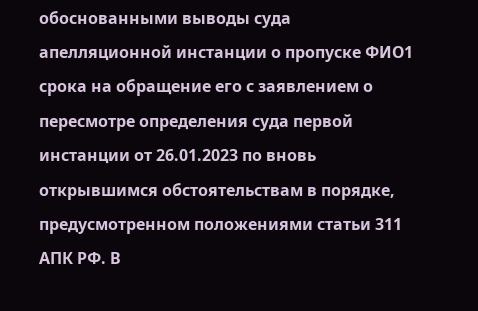обоснованными выводы суда апелляционной инстанции о пропуске ФИО1 срока на обращение его с заявлением о пересмотре определения суда первой инстанции от 26.01.2023 по вновь открывшимся обстоятельствам в порядке, предусмотренном положениями статьи 311 АПК РФ. В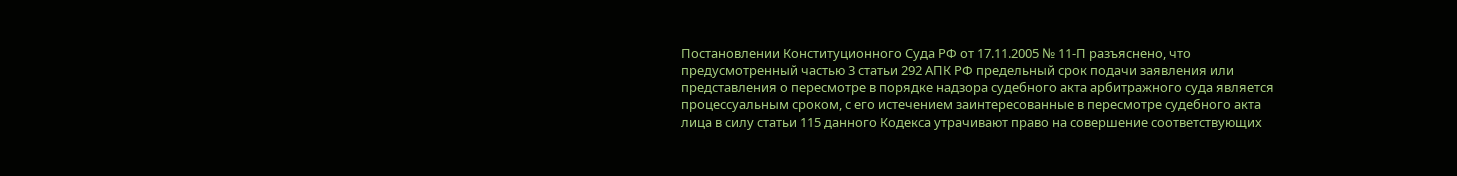Постановлении Конституционного Суда РФ от 17.11.2005 № 11-П разъяснено, что предусмотренный частью 3 статьи 292 АПК РФ предельный срок подачи заявления или представления о пересмотре в порядке надзора судебного акта арбитражного суда является процессуальным сроком, с его истечением заинтересованные в пересмотре судебного акта лица в силу статьи 115 данного Кодекса утрачивают право на совершение соответствующих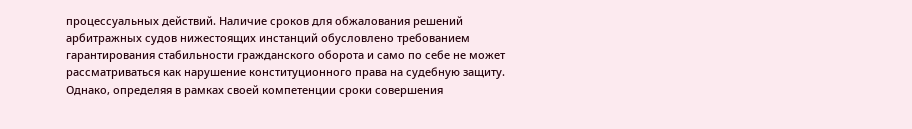процессуальных действий. Наличие сроков для обжалования решений арбитражных судов нижестоящих инстанций обусловлено требованием гарантирования стабильности гражданского оборота и само по себе не может рассматриваться как нарушение конституционного права на судебную защиту. Однако, определяя в рамках своей компетенции сроки совершения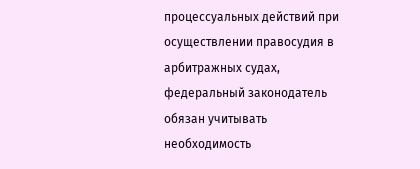процессуальных действий при осуществлении правосудия в арбитражных судах, федеральный законодатель обязан учитывать необходимость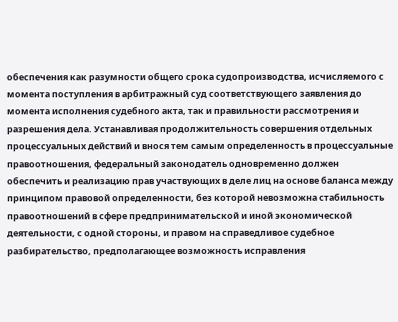обеспечения как разумности общего срока судопроизводства, исчисляемого с момента поступления в арбитражный суд соответствующего заявления до момента исполнения судебного акта, так и правильности рассмотрения и разрешения дела. Устанавливая продолжительность совершения отдельных процессуальных действий и внося тем самым определенность в процессуальные правоотношения, федеральный законодатель одновременно должен обеспечить и реализацию прав участвующих в деле лиц на основе баланса между принципом правовой определенности, без которой невозможна стабильность правоотношений в сфере предпринимательской и иной экономической деятельности, с одной стороны, и правом на справедливое судебное разбирательство, предполагающее возможность исправления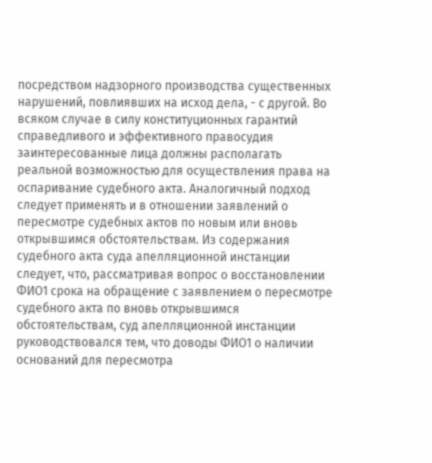посредством надзорного производства существенных нарушений, повлиявших на исход дела, - с другой. Во всяком случае в силу конституционных гарантий справедливого и эффективного правосудия заинтересованные лица должны располагать реальной возможностью для осуществления права на оспаривание судебного акта. Аналогичный подход следует применять и в отношении заявлений о пересмотре судебных актов по новым или вновь открывшимся обстоятельствам. Из содержания судебного акта суда апелляционной инстанции следует, что, рассматривая вопрос о восстановлении ФИО1 срока на обращение с заявлением о пересмотре судебного акта по вновь открывшимся обстоятельствам, суд апелляционной инстанции руководствовался тем, что доводы ФИО1 о наличии оснований для пересмотра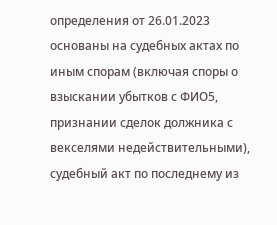определения от 26.01.2023 основаны на судебных актах по иным спорам (включая споры о взыскании убытков с ФИО5, признании сделок должника с векселями недействительными), судебный акт по последнему из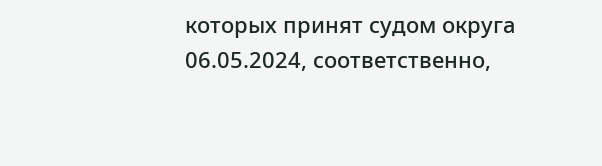которых принят судом округа 06.05.2024, соответственно,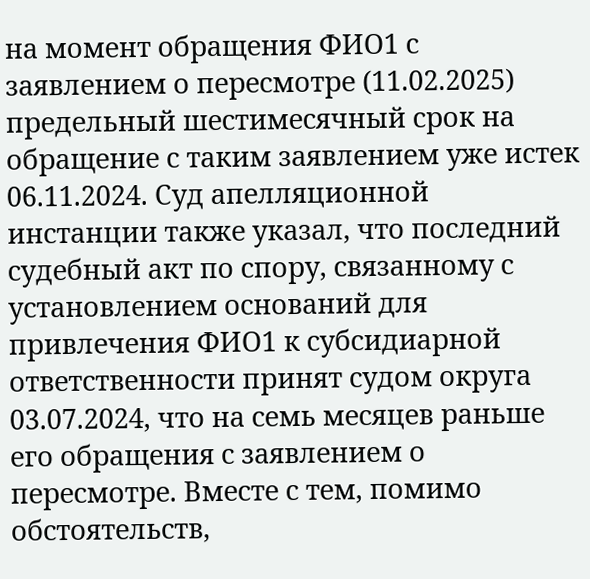на момент обращения ФИО1 с заявлением о пересмотре (11.02.2025) предельный шестимесячный срок на обращение с таким заявлением уже истек 06.11.2024. Суд апелляционной инстанции также указал, что последний судебный акт по спору, связанному с установлением оснований для привлечения ФИО1 к субсидиарной ответственности принят судом округа 03.07.2024, что на семь месяцев раньше его обращения с заявлением о пересмотре. Вместе с тем, помимо обстоятельств,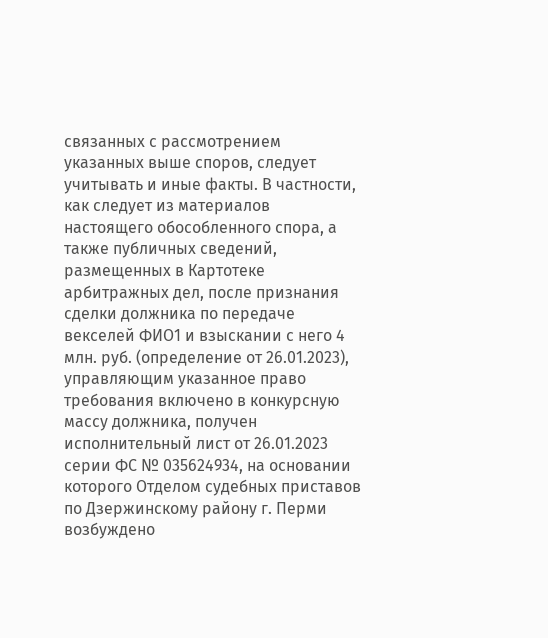связанных с рассмотрением указанных выше споров, следует учитывать и иные факты. В частности, как следует из материалов настоящего обособленного спора, а также публичных сведений, размещенных в Картотеке арбитражных дел, после признания сделки должника по передаче векселей ФИО1 и взыскании с него 4 млн. руб. (определение от 26.01.2023), управляющим указанное право требования включено в конкурсную массу должника, получен исполнительный лист от 26.01.2023 серии ФС № 035624934, на основании которого Отделом судебных приставов по Дзержинскому району г. Перми возбуждено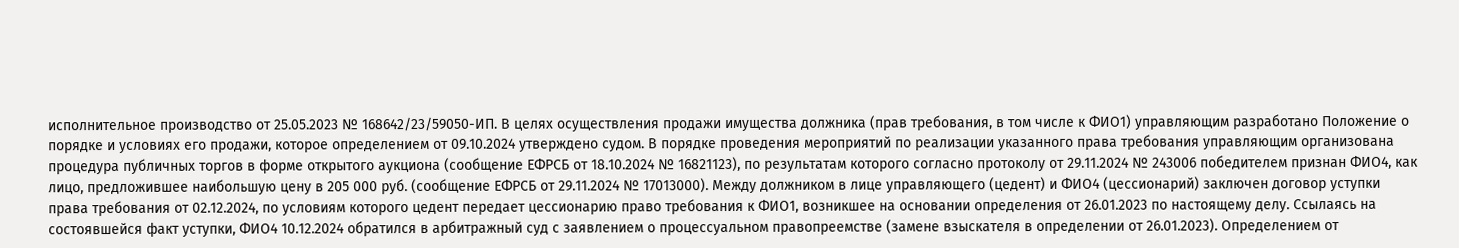исполнительное производство от 25.05.2023 № 168642/23/59050-ИП. В целях осуществления продажи имущества должника (прав требования, в том числе к ФИО1) управляющим разработано Положение о порядке и условиях его продажи, которое определением от 09.10.2024 утверждено судом. В порядке проведения мероприятий по реализации указанного права требования управляющим организована процедура публичных торгов в форме открытого аукциона (сообщение ЕФРСБ от 18.10.2024 № 16821123), по результатам которого согласно протоколу от 29.11.2024 № 243006 победителем признан ФИО4, как лицо, предложившее наибольшую цену в 205 000 руб. (сообщение ЕФРСБ от 29.11.2024 № 17013000). Между должником в лице управляющего (цедент) и ФИО4 (цессионарий) заключен договор уступки права требования от 02.12.2024, по условиям которого цедент передает цессионарию право требования к ФИО1, возникшее на основании определения от 26.01.2023 по настоящему делу. Ссылаясь на состоявшейся факт уступки, ФИО4 10.12.2024 обратился в арбитражный суд с заявлением о процессуальном правопреемстве (замене взыскателя в определении от 26.01.2023). Определением от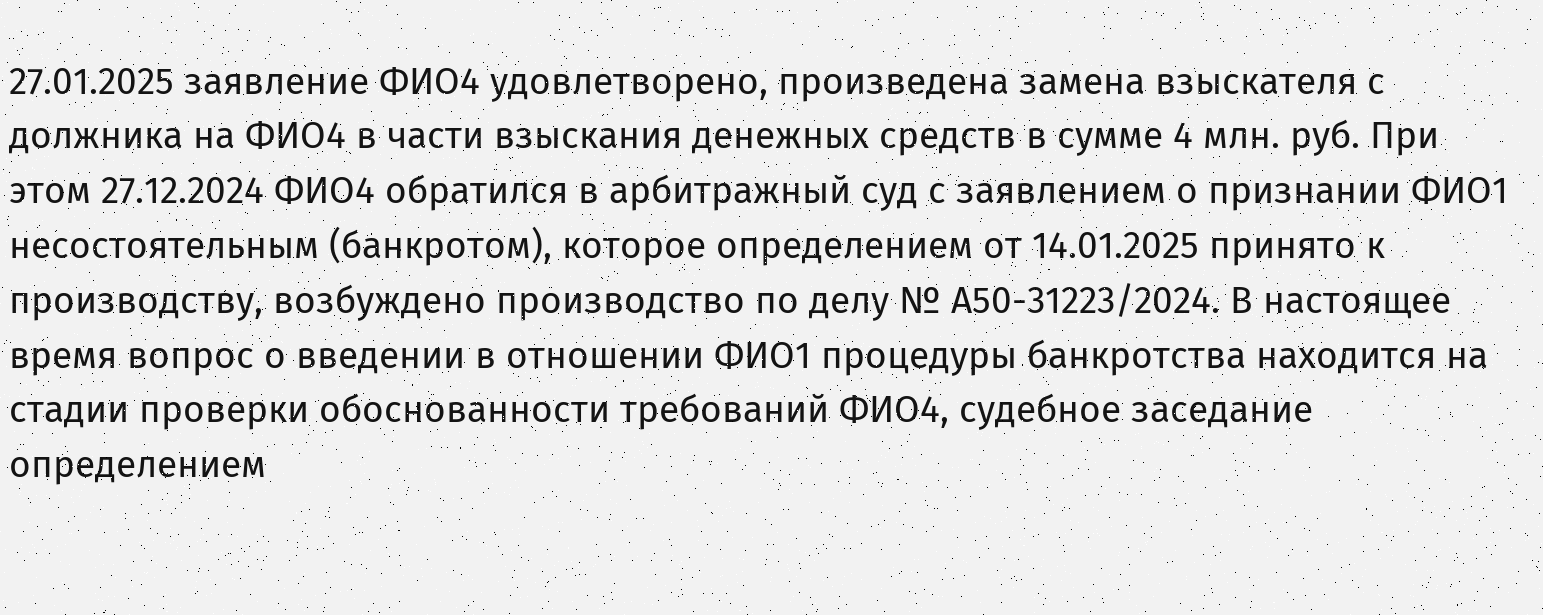27.01.2025 заявление ФИО4 удовлетворено, произведена замена взыскателя с должника на ФИО4 в части взыскания денежных средств в сумме 4 млн. руб. При этом 27.12.2024 ФИО4 обратился в арбитражный суд с заявлением о признании ФИО1 несостоятельным (банкротом), которое определением от 14.01.2025 принято к производству, возбуждено производство по делу № А50-31223/2024. В настоящее время вопрос о введении в отношении ФИО1 процедуры банкротства находится на стадии проверки обоснованности требований ФИО4, судебное заседание определением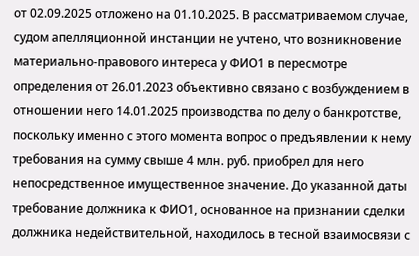от 02.09.2025 отложено на 01.10.2025. В рассматриваемом случае, судом апелляционной инстанции не учтено, что возникновение материально-правового интереса у ФИО1 в пересмотре определения от 26.01.2023 объективно связано с возбуждением в отношении него 14.01.2025 производства по делу о банкротстве, поскольку именно с этого момента вопрос о предъявлении к нему требования на сумму свыше 4 млн. руб. приобрел для него непосредственное имущественное значение. До указанной даты требование должника к ФИО1, основанное на признании сделки должника недействительной, находилось в тесной взаимосвязи с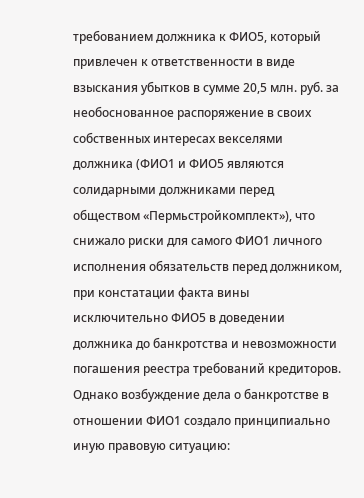требованием должника к ФИО5, который привлечен к ответственности в виде взыскания убытков в сумме 20,5 млн. руб. за необоснованное распоряжение в своих собственных интересах векселями должника (ФИО1 и ФИО5 являются солидарными должниками перед обществом «Пермьстройкомплект»), что снижало риски для самого ФИО1 личного исполнения обязательств перед должником, при констатации факта вины исключительно ФИО5 в доведении должника до банкротства и невозможности погашения реестра требований кредиторов. Однако возбуждение дела о банкротстве в отношении ФИО1 создало принципиально иную правовую ситуацию: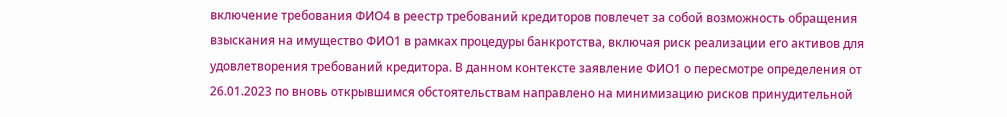включение требования ФИО4 в реестр требований кредиторов повлечет за собой возможность обращения взыскания на имущество ФИО1 в рамках процедуры банкротства, включая риск реализации его активов для удовлетворения требований кредитора. В данном контексте заявление ФИО1 о пересмотре определения от 26.01.2023 по вновь открывшимся обстоятельствам направлено на минимизацию рисков принудительной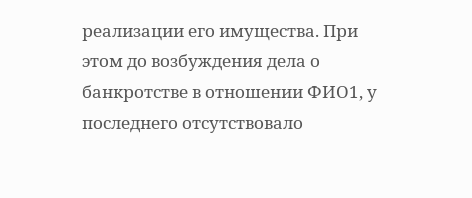реализации его имущества. При этом до возбуждения дела о банкротстве в отношении ФИО1, у последнего отсутствовало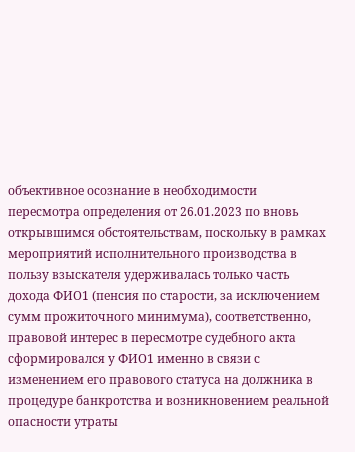объективное осознание в необходимости пересмотра определения от 26.01.2023 по вновь открывшимся обстоятельствам, поскольку в рамках мероприятий исполнительного производства в пользу взыскателя удерживалась только часть дохода ФИО1 (пенсия по старости, за исключением сумм прожиточного минимума), соответственно, правовой интерес в пересмотре судебного акта сформировался у ФИО1 именно в связи с изменением его правового статуса на должника в процедуре банкротства и возникновением реальной опасности утраты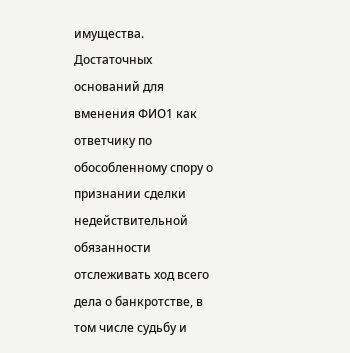имущества. Достаточных оснований для вменения ФИО1 как ответчику по обособленному спору о признании сделки недействительной обязанности отслеживать ход всего дела о банкротстве, в том числе судьбу и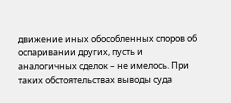движение иных обособленных споров об оспаривании других, пусть и аналогичных сделок – не имелось. При таких обстоятельствах выводы суда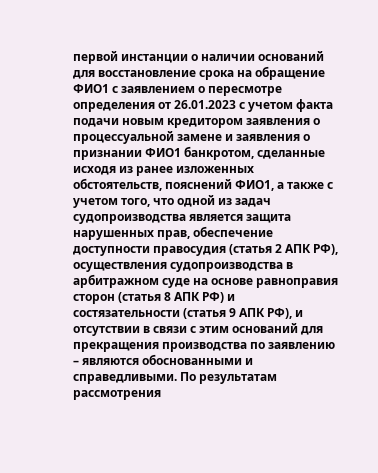первой инстанции о наличии оснований для восстановление срока на обращение ФИО1 с заявлением о пересмотре определения от 26.01.2023 с учетом факта подачи новым кредитором заявления о процессуальной замене и заявления о признании ФИО1 банкротом, сделанные исходя из ранее изложенных обстоятельств, пояснений ФИО1, а также с учетом того, что одной из задач судопроизводства является защита нарушенных прав, обеспечение доступности правосудия (статья 2 АПК РФ), осуществления судопроизводства в арбитражном суде на основе равноправия сторон (статья 8 АПК РФ) и состязательности (статья 9 АПК РФ), и отсутствии в связи с этим оснований для прекращения производства по заявлению – являются обоснованными и справедливыми. По результатам рассмотрения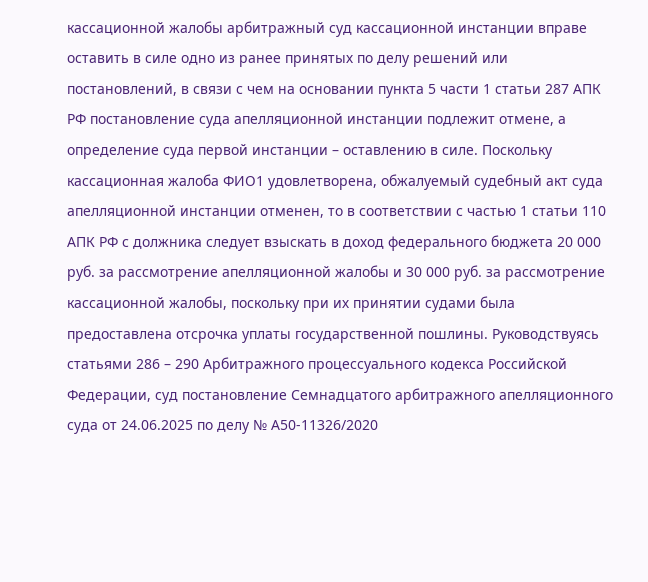кассационной жалобы арбитражный суд кассационной инстанции вправе оставить в силе одно из ранее принятых по делу решений или постановлений, в связи с чем на основании пункта 5 части 1 статьи 287 АПК РФ постановление суда апелляционной инстанции подлежит отмене, а определение суда первой инстанции – оставлению в силе. Поскольку кассационная жалоба ФИО1 удовлетворена, обжалуемый судебный акт суда апелляционной инстанции отменен, то в соответствии с частью 1 статьи 110 АПК РФ с должника следует взыскать в доход федерального бюджета 20 000 руб. за рассмотрение апелляционной жалобы и 30 000 руб. за рассмотрение кассационной жалобы, поскольку при их принятии судами была предоставлена отсрочка уплаты государственной пошлины. Руководствуясь статьями 286 – 290 Арбитражного процессуального кодекса Российской Федерации, суд постановление Семнадцатого арбитражного апелляционного суда от 24.06.2025 по делу № А50-11326/2020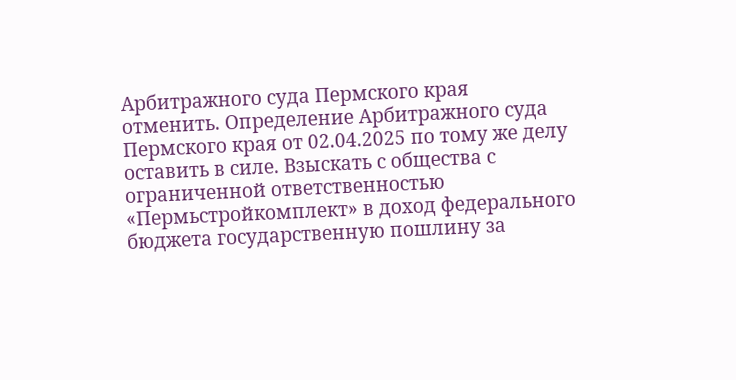Арбитражного суда Пермского края отменить. Определение Арбитражного суда Пермского края от 02.04.2025 по тому же делу оставить в силе. Взыскать с общества с ограниченной ответственностью «Пермьстройкомплект» в доход федерального бюджета государственную пошлину за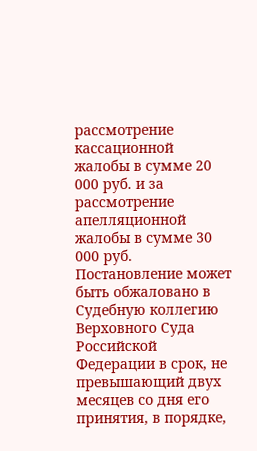рассмотрение кассационной жалобы в сумме 20 000 руб. и за рассмотрение апелляционной жалобы в сумме 30 000 руб. Постановление может быть обжаловано в Судебную коллегию Верховного Суда Российской Федерации в срок, не превышающий двух месяцев со дня его принятия, в порядке,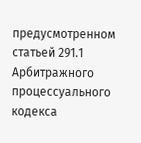предусмотренном статьей 291.1 Арбитражного процессуального кодекса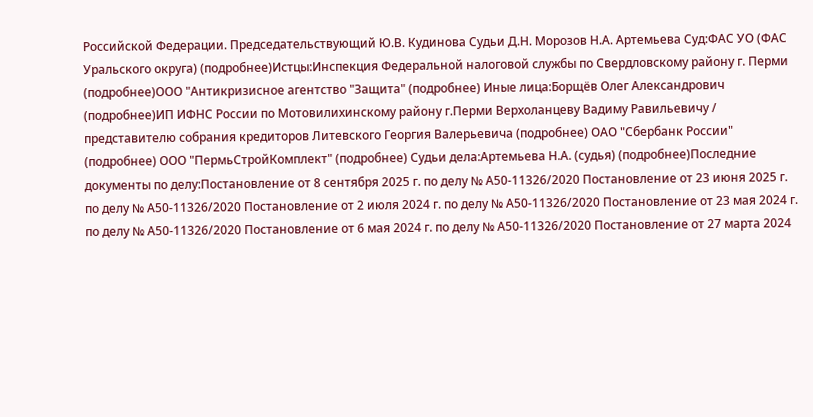Российской Федерации. Председательствующий Ю.В. Кудинова Судьи Д.Н. Морозов Н.А. Артемьева Суд:ФАС УО (ФАС Уральского округа) (подробнее)Истцы:Инспекция Федеральной налоговой службы по Свердловскому району г. Перми (подробнее)ООО "Антикризисное агентство "Защита" (подробнее) Иные лица:Борщёв Олег Александрович (подробнее)ИП ИФНС России по Мотовилихинскому району г.Перми Верхоланцеву Вадиму Равильевичу / представителю собрания кредиторов Литевского Георгия Валерьевича (подробнее) ОАО "Сбербанк России" (подробнее) ООО "ПермьСтройКомплект" (подробнее) Судьи дела:Артемьева Н.А. (судья) (подробнее)Последние документы по делу:Постановление от 8 сентября 2025 г. по делу № А50-11326/2020 Постановление от 23 июня 2025 г. по делу № А50-11326/2020 Постановление от 2 июля 2024 г. по делу № А50-11326/2020 Постановление от 23 мая 2024 г. по делу № А50-11326/2020 Постановление от 6 мая 2024 г. по делу № А50-11326/2020 Постановление от 27 марта 2024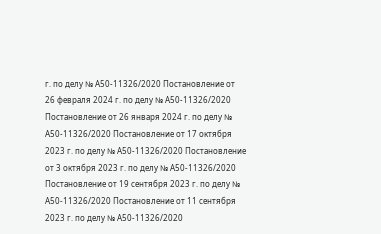г. по делу № А50-11326/2020 Постановление от 26 февраля 2024 г. по делу № А50-11326/2020 Постановление от 26 января 2024 г. по делу № А50-11326/2020 Постановление от 17 октября 2023 г. по делу № А50-11326/2020 Постановление от 3 октября 2023 г. по делу № А50-11326/2020 Постановление от 19 сентября 2023 г. по делу № А50-11326/2020 Постановление от 11 сентября 2023 г. по делу № А50-11326/2020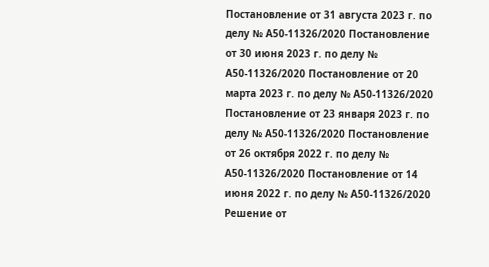Постановление от 31 августа 2023 г. по делу № А50-11326/2020 Постановление от 30 июня 2023 г. по делу № А50-11326/2020 Постановление от 20 марта 2023 г. по делу № А50-11326/2020 Постановление от 23 января 2023 г. по делу № А50-11326/2020 Постановление от 26 октября 2022 г. по делу № А50-11326/2020 Постановление от 14 июня 2022 г. по делу № А50-11326/2020 Решение от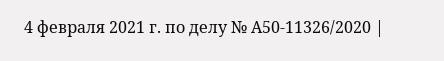4 февраля 2021 г. по делу № А50-11326/2020 |